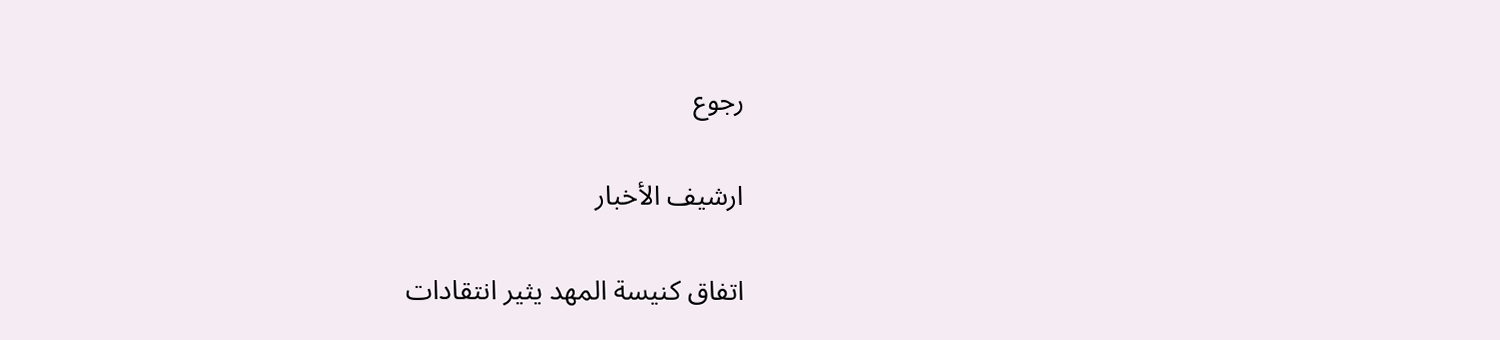رجوع

ارشيف الأخبار

اتفاق كنيسة المهد يثير انتقادات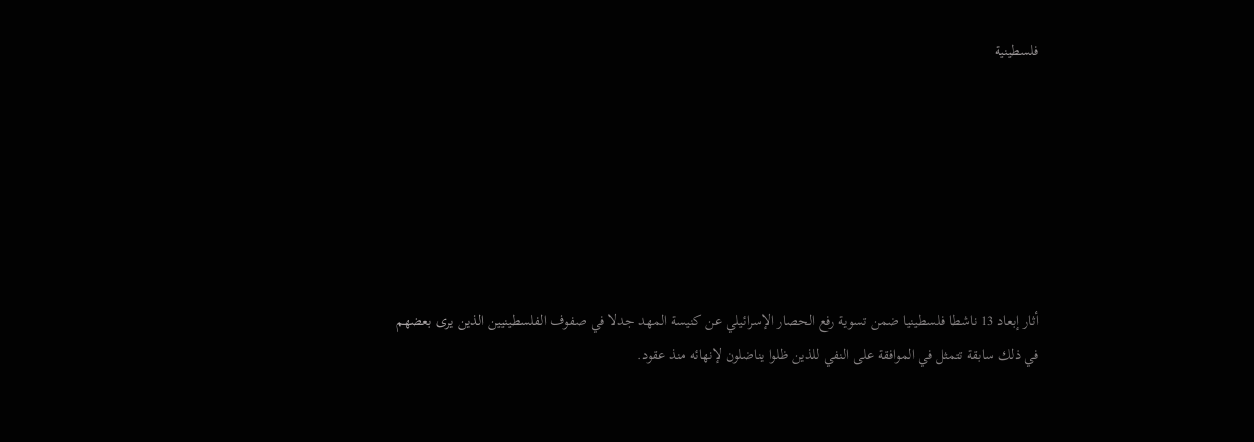فلسطينية







أثار إبعاد 13 ناشطا فلسطينيا ضمن تسوية رفع الحصار الإسرائيلي عن كنيسة المهد جدلا في صفوف الفلسطينيين الذين يرى بعضهم في ذلك سابقة تتمثل في الموافقة على النفي للذين ظلوا يناضلون لإنهائه منذ عقود.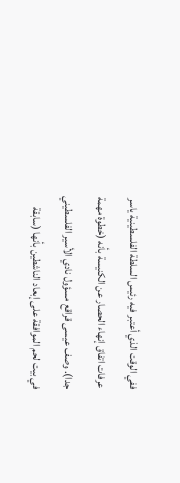ففي الوقت الذي أعتبر فيه رئيس السلطة الفلسطينية ياسر عرفات اتفاق إنهاء الحصار عن الكنيسة بأنه (خطوة مهمة جدا). وصف عيسى قراقع مسؤول نادي الأسير الفلسطيني في بيت لحم الموافقة على إبعاد الناشطين بأنها (سابقة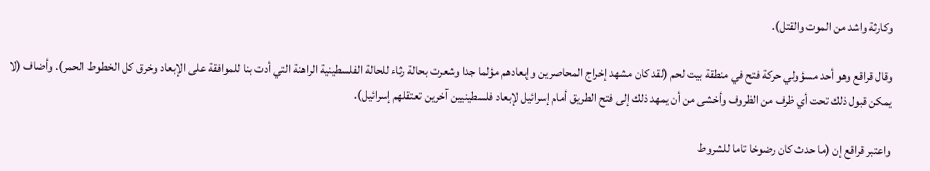وكارثة واشد من الموت والقتل).

وقال قراقع وهو أحد مسؤولي حركة فتح في منطقة بيت لحم (لقد كان مشهد إخراج المحاصرين وإبعادهم مؤلما جدا وشعرت بحالة رثاء للحالة الفلسطينية الراهنة التي أدت بنا للموافقة على الإبعاد وخرق كل الخطوط الحمر). وأضاف (لا يمكن قبول ذلك تحت أي ظرف من الظروف وأخشى من أن يمهد ذلك إلى فتح الطريق أمام إسرائيل لإبعاد فلسطينيين آخرين تعتقلهم إسرائيل).

واعتبر قراقع إن (ما حدث كان رضوخا تاما للشروط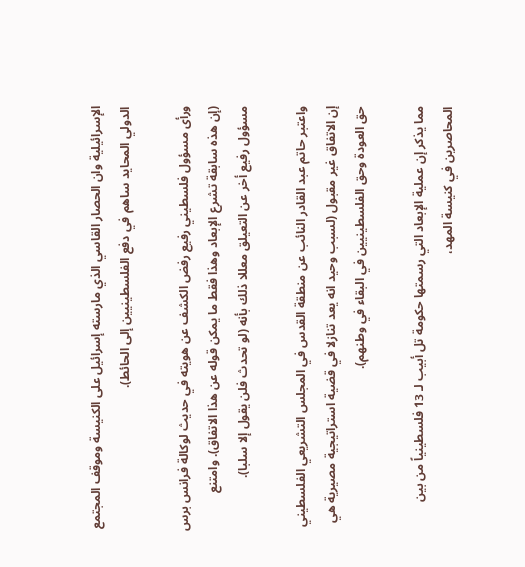الإسرائيلية وان الحصار القاسي الذي مارسته إسرائيل على الكنيسة وموقف المجتمع الدولي المحايد ساهم في دفع الفلسطينيين إلى الحائط).

ورأى مسؤول فلسطيني رفيع رفض الكشف عن هويته في حديث لوكالة فرانس برس (إن هذه سابقة تشرع الإبعاد وهذا فقط ما يمكن قوله عن هذا الاتفاق). وامتنع مسؤول رفيع أخر عن التعيلق معللا ذلك بأنه (لو تحدث فلن يقول إلا سلبا).

واعتبر حاتم عبد القادر النائب عن منطقة القدس في المجلس التشريعي الفلسطيني إن الاتفاق غير مقبول (لسبب وحيد انه يعد تنازلا في قضية استراتيجية مصيرية هي حق العودة وحق الفلسطينيين في البقاء في وطنهم).

مما يذكر إن عملية الإبعاد التي رسمتها حكومة تل أبيب لـ 13 فلسطينياً من بين المحاصرين في كنيسة المهد،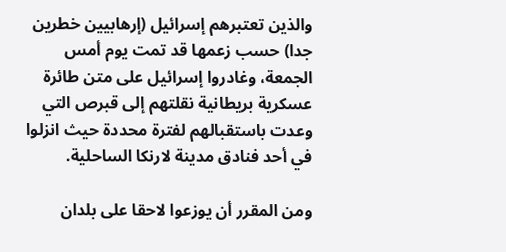والذين تعتبرهم إسرائيل (إرهابيين خطرين جدا) حسب زعمها قد تمت يوم أمس الجمعة، وغادروا إسرائيل على متن طائرة عسكرية بريطانية نقلتهم إلى قبرص التي وعدت باستقبالهم لفترة محددة حيث انزلوا في أحد فنادق مدينة لارنكا الساحلية.

ومن المقرر أن يوزعوا لاحقا على بلدان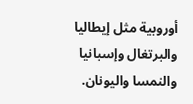أوروبية مثل إيطاليا والبرتغال وإسبانيا والنمسا واليونان.